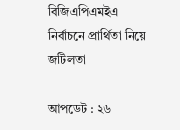বিজিএপিএমইএ নির্বাচনে প্রার্থিতা নিয়ে জটিলতা

আপডেট : ২৬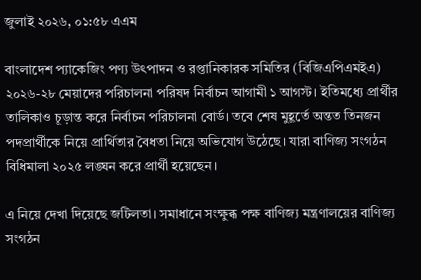জুলাই ২০২৬, ০১:৫৮ এএম

বাংলাদেশ প্যাকেজিং পণ্য উৎপাদন ও রপ্তানিকারক সমিতির (বিজিএপিএমইএ) ২০২৬-২৮ মেয়াদের পরিচালনা পরিষদ নির্বাচন আগামী ১ আগস্ট। ইতিমধ্যে প্রার্থীর তালিকাও চূড়ান্ত করে নির্বাচন পরিচালনা বোর্ড। তবে শেষ মুহূর্তে অন্তত তিনজন পদপ্রার্থীকে নিয়ে প্রার্থিতার বৈধতা নিয়ে অভিযোগ উঠেছে। যারা বাণিজ্য সংগঠন বিধিমালা ২০২৫ লঙ্ঘন করে প্রার্থী হয়েছেন।

এ নিয়ে দেখা দিয়েছে জটিলতা। সমাধানে সংক্ষুব্ধ পক্ষ বাণিজ্য মন্ত্রণালয়ের বাণিজ্য সংগঠন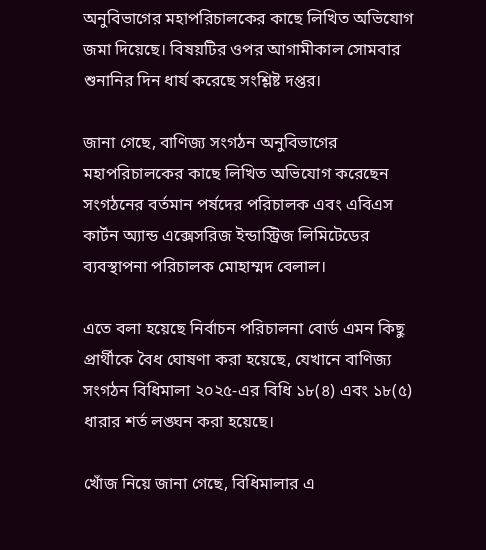অনুবিভাগের মহাপরিচালকের কাছে লিখিত অভিযোগ জমা দিয়েছে। বিষয়টির ওপর আগামীকাল সোমবার শুনানির দিন ধার্য করেছে সংশ্লিষ্ট দপ্তর।

জানা গেছে, বাণিজ্য সংগঠন অনুবিভাগের মহাপরিচালকের কাছে লিখিত অভিযোগ করেছেন সংগঠনের বর্তমান পর্ষদের পরিচালক এবং এবিএস কার্টন অ্যান্ড এক্সেসরিজ ইন্ডাস্ট্রিজ লিমিটেডের ব্যবস্থাপনা পরিচালক মোহাম্মদ বেলাল।

এতে বলা হয়েছে নির্বাচন পরিচালনা বোর্ড এমন কিছু প্রার্থীকে বৈধ ঘোষণা করা হয়েছে, যেখানে বাণিজ্য সংগঠন বিধিমালা ২০২৫-এর বিধি ১৮(৪) এবং ১৮(৫) ধারার শর্ত লঙ্ঘন করা হয়েছে।

খোঁজ নিয়ে জানা গেছে, বিধিমালার এ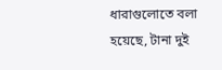ধারাগুলোতে বলা হয়েছে, টানা দুই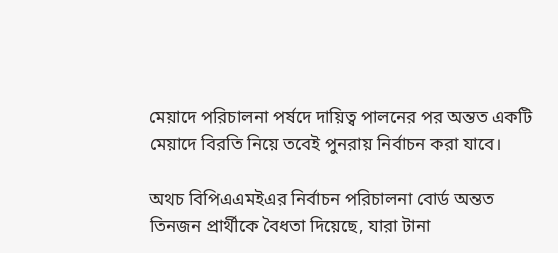মেয়াদে পরিচালনা পর্ষদে দায়িত্ব পালনের পর অন্তত একটি মেয়াদে বিরতি নিয়ে তবেই পুনরায় নির্বাচন করা যাবে।

অথচ বিপিএএমইএর নির্বাচন পরিচালনা বোর্ড অন্তত তিনজন প্রার্থীকে বৈধতা দিয়েছে, যারা টানা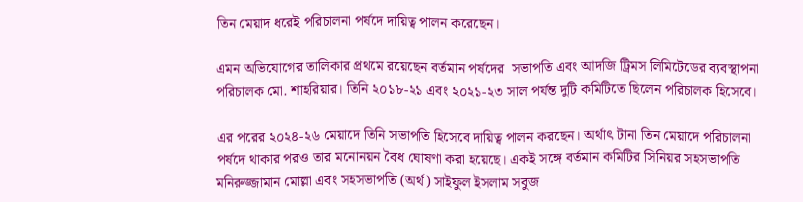তিন মেয়াদ ধরেই পরিচালনা পর্ষদে দায়িত্ব পালন করেছেন।

এমন অভিযোগের তালিকার প্রথমে রয়েছেন বর্তমান পর্ষদের  সভাপতি এবং আদজি ট্রিমস লিমিটেডের ব্যবস্থাপনা পরিচালক মো. শাহরিয়ার। তিনি ২০১৮-২১ এবং ২০২১-২৩ সাল পর্যন্ত দুটি কমিটিতে ছিলেন পরিচালক হিসেবে।

এর পরের ২০২৪-২৬ মেয়াদে তিনি সভাপতি হিসেবে দায়িত্ব পালন করছেন। অর্থাৎ টানা তিন মেয়াদে পরিচালনা পর্ষদে থাকার পরও তার মনোনয়ন বৈধ ঘোষণা করা হয়েছে। একই সঙ্গে বর্তমান কমিটির সিনিয়র সহসভাপতি মনিরুজ্জামান মোল্লা এবং সহসভাপতি (অর্থ) সাইফুল ইসলাম সবুজ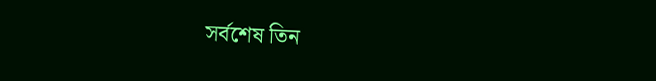সর্বশেষ তিন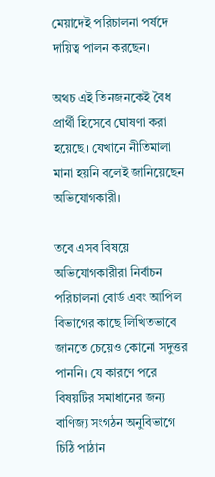মেয়াদেই পরিচালনা পর্ষদে দায়িত্ব পালন করছেন।

অথচ এই তিনজনকেই বৈধ প্রার্থী হিসেবে ঘোষণা করা হয়েছে। যেখানে নীতিমালা মানা হয়নি বলেই জানিয়েছেন অভিযোগকারী।

তবে এসব বিষয়ে অভিযোগকারীরা নির্বাচন পরিচালনা বোর্ড এবং আপিল বিভাগের কাছে লিখিতভাবে জানতে চেয়েও কোনো সদুত্তর পাননি। যে কারণে পরে বিষয়টির সমাধানের জন্য বাণিজ্য সংগঠন অনুবিভাগে চিঠি পাঠান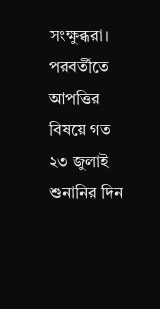সংক্ষুব্ধরা। পরবর্তীতে আপত্তির বিষয়ে গত ২৩ জুলাই শুনানির দিন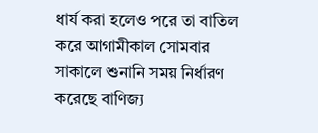ধার্য করা হলেও পরে তা বাতিল করে আগামীকাল সোমবার সাকালে শুনানি সময় নির্ধারণ করেছে বাণিজ্য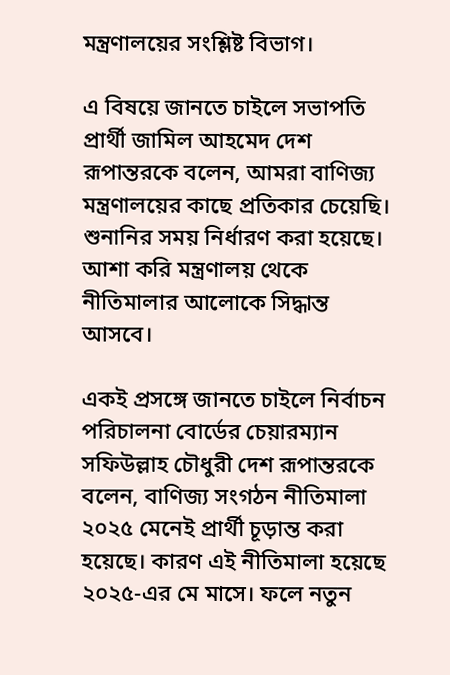মন্ত্রণালয়ের সংশ্লিষ্ট বিভাগ।

এ বিষয়ে জানতে চাইলে সভাপতি প্রার্থী জামিল আহমেদ দেশ রূপান্তরকে বলেন, আমরা বাণিজ্য মন্ত্রণালয়ের কাছে প্রতিকার চেয়েছি। শুনানির সময় নির্ধারণ করা হয়েছে। আশা করি মন্ত্রণালয় থেকে নীতিমালার আলোকে সিদ্ধান্ত আসবে।

একই প্রসঙ্গে জানতে চাইলে নির্বাচন পরিচালনা বোর্ডের চেয়ারম্যান সফিউল্লাহ চৌধুরী দেশ রূপান্তরকে বলেন, বাণিজ্য সংগঠন নীতিমালা ২০২৫ মেনেই প্রার্থী চূড়ান্ত করা হয়েছে। কারণ এই নীতিমালা হয়েছে ২০২৫-এর মে মাসে। ফলে নতুন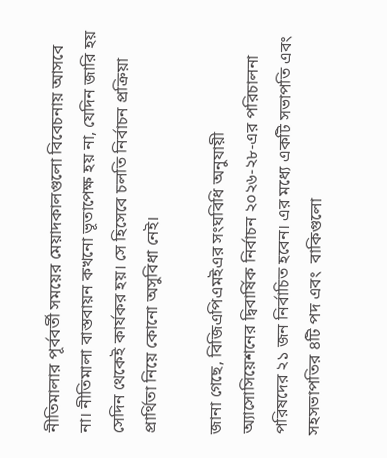নীতিমালার পূর্ববর্তী সময়ের মেয়াদকালগুলো বিবেচনায় আসবে না। নীতিমালা বাস্তবায়ন কখনো ভূতাপেক্ষ হয় না, যেদিন জারি হয় সেদিন থেকেই কার্যকর হয়। সে হিসেবে চলতি নির্বাচন প্রক্রিয়া প্রার্থিতা নিয়ে কোনো অসুবিধা নেই।

জানা গেছে, বিজিএপিএমইএর সংঘবিধি অনুযায়ী অ্যাসোসিয়েশনের দ্বিবার্ষিক নির্বাচন ২০২৬-২৮-এর পরিচালনা পরিষদের ২১ জন নির্বাচিত হবেন। এর মধ্যে একটি সভাপতি এবং সহসভাপতির ৪টি পদ এবং  বাকিগুলো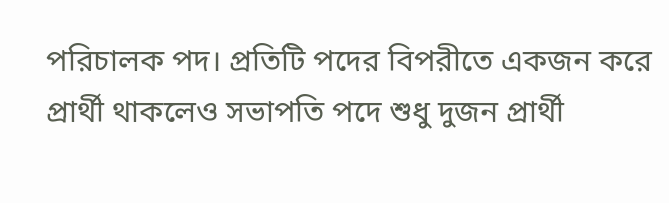পরিচালক পদ। প্রতিটি পদের বিপরীতে একজন করে প্রার্থী থাকলেও সভাপতি পদে শুধু দুজন প্রার্থী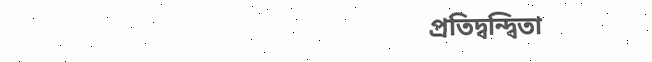প্রতিদ্বন্দ্বিতা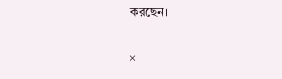করছেন।

×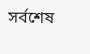সর্বশেষ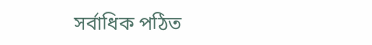সর্বাধিক পঠিত